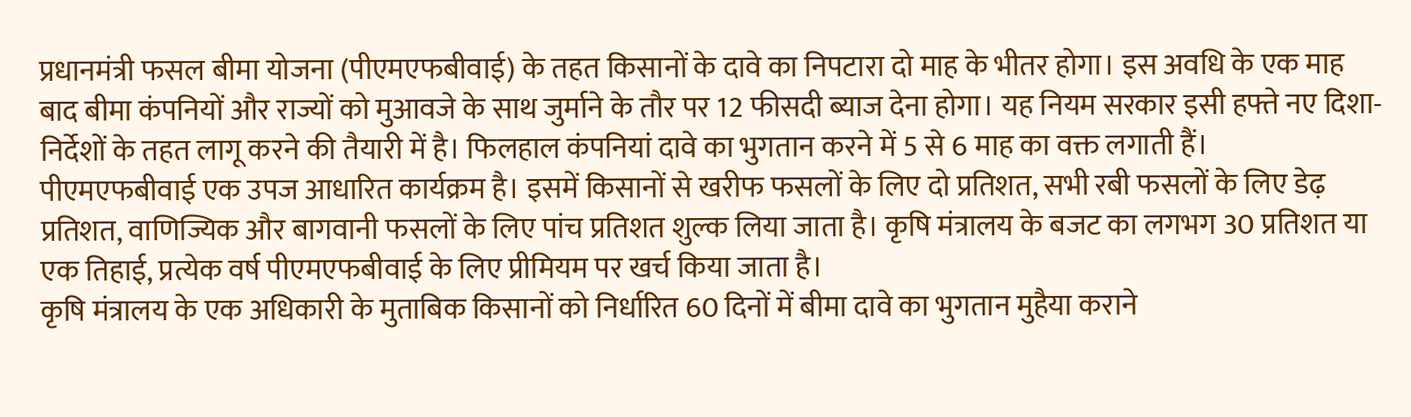प्रधानमंत्री फसल बीमा योजना (पीएमएफबीवाई) के तहत किसानों के दावे का निपटारा दो माह के भीतर होगा। इस अवधि के एक माह बाद बीमा कंपनियों और राज्यों को मुआवजे के साथ जुर्माने के तौर पर 12 फीसदी ब्याज देना होगा। यह नियम सरकार इसी हफ्ते नए दिशा-निर्देशों के तहत लागू करने की तैयारी में है। फिलहाल कंपनियां दावे का भुगतान करने में 5 से 6 माह का वक्त लगाती हैं।
पीएमएफबीवाई एक उपज आधारित कार्यक्रम है। इसमें किसानों से खरीफ फसलों के लिए दो प्रतिशत, सभी रबी फसलों के लिए डेढ़ प्रतिशत, वाणिज्यिक और बागवानी फसलों के लिए पांच प्रतिशत शुल्क लिया जाता है। कृषि मंत्रालय के बजट का लगभग 30 प्रतिशत या एक तिहाई, प्रत्येक वर्ष पीएमएफबीवाई के लिए प्रीमियम पर खर्च किया जाता है।
कृषि मंत्रालय के एक अधिकारी के मुताबिक किसानों को निर्धारित 60 दिनों में बीमा दावे का भुगतान मुहैया कराने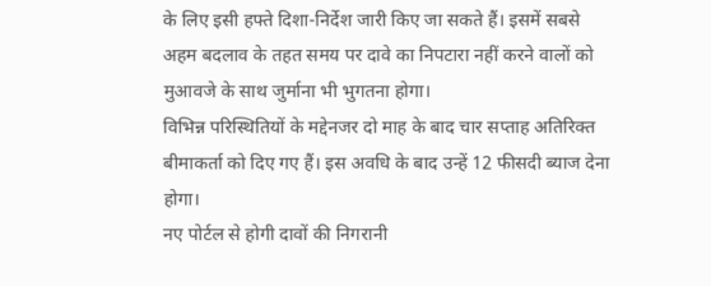के लिए इसी हफ्ते दिशा-निर्देश जारी किए जा सकते हैं। इसमें सबसे अहम बदलाव के तहत समय पर दावे का निपटारा नहीं करने वालों को मुआवजे के साथ जुर्माना भी भुगतना होगा।
विभिन्न परिस्थितियों के मद्देनजर दो माह के बाद चार सप्ताह अतिरिक्त बीमाकर्ता को दिए गए हैं। इस अवधि के बाद उन्हें 12 फीसदी ब्याज देना होगा।
नए पोर्टल से होगी दावों की निगरानी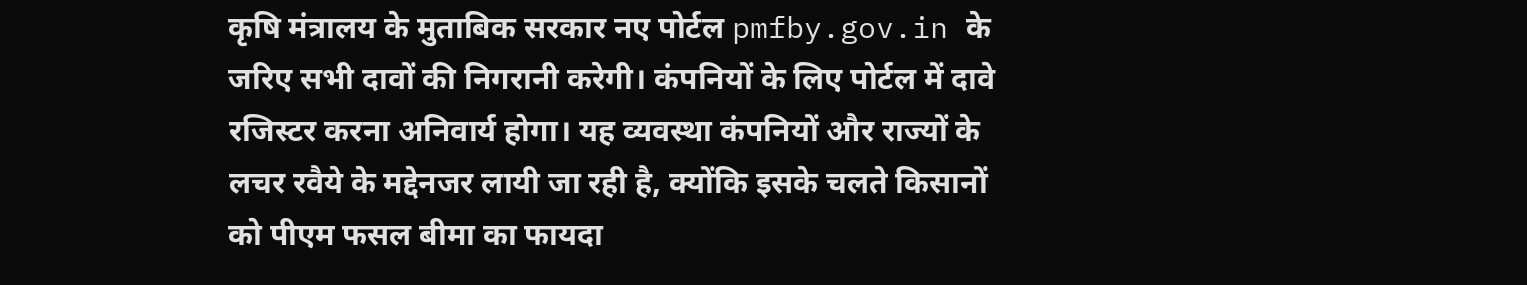कृषि मंत्रालय के मुताबिक सरकार नए पोर्टल pmfby.gov.in के जरिए सभी दावों की निगरानी करेगी। कंपनियों के लिए पोर्टल में दावे रजिस्टर करना अनिवार्य होगा। यह व्यवस्था कंपनियों और राज्यों के लचर रवैये के मद्देनजर लायी जा रही है, क्योंकि इसके चलते किसानों को पीएम फसल बीमा का फायदा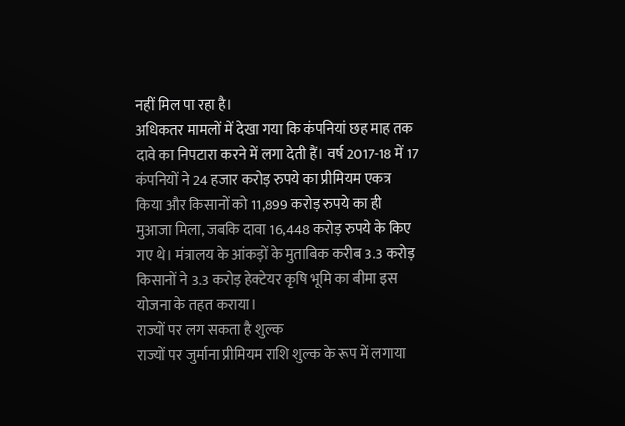नहीं मिल पा रहा है।
अधिकतर मामलों में देखा गया कि कंपनियां छह माह तक दावे का निपटारा करने में लगा देती हैं। वर्ष 2017-18 में 17 कंपनियों ने 24 हजार करोड़ रुपये का प्रीमियम एकत्र किया और किसानों को 11,899 करोड़ रुपये का ही मुआजा मिला, जबकि दावा 16,448 करोड़ रुपये के किए गए थे। मंत्रालय के आंकड़ों के मुताबिक करीब 3.3 करोड़ किसानों ने 3.3 करोड़ हेक्टेयर कृषि भूमि का बीमा इस योजना के तहत कराया।
राज्यों पर लग सकता है शुल्क
राज्यों पर जुर्माना प्रीमियम राशि शुल्क के रूप में लगाया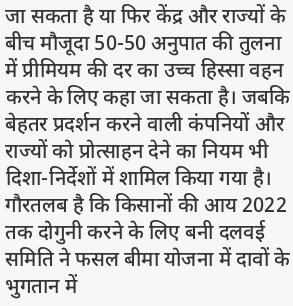जा सकता है या फिर केंद्र और राज्यों के बीच मौजूदा 50-50 अनुपात की तुलना में प्रीमियम की दर का उच्च हिस्सा वहन करने के लिए कहा जा सकता है। जबकि बेहतर प्रदर्शन करने वाली कंपनियों और राज्यों को प्रोत्साहन देने का नियम भी दिशा-निर्देशों में शामिल किया गया है।
गौरतलब है कि किसानों की आय 2022 तक दोगुनी करने के लिए बनी दलवई समिति ने फसल बीमा योजना में दावों के भुगतान में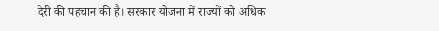देरी की पहचान की है। सरकार योजना में राज्यों को अधिक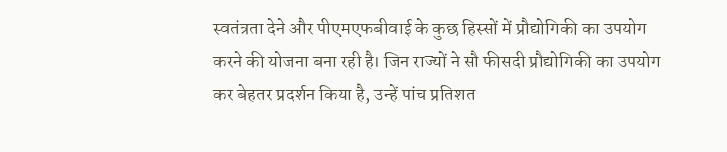स्वतंत्रता देने और पीएमएफबीवाई के कुछ हिस्सों में प्रौद्योगिकी का उपयोग करने की योजना बना रही है। जिन राज्यों ने सौ फीसदी प्रौद्योगिकी का उपयोग कर बेहतर प्रदर्शन किया है, उन्हें पांच प्रतिशत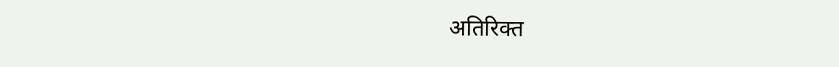अतिरिक्त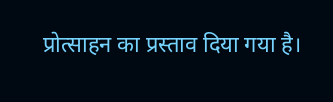प्रोत्साहन का प्रस्ताव दिया गया है।